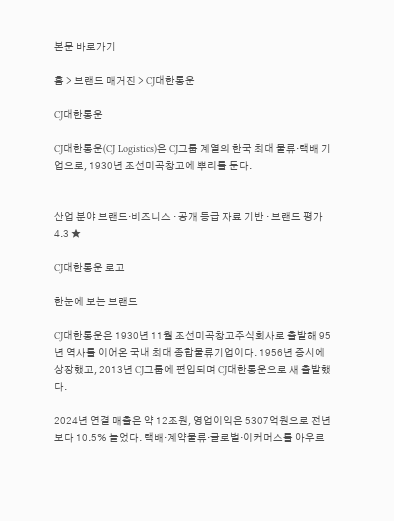본문 바로가기

홈 > 브랜드 매거진 > CJ대한통운

CJ대한통운

CJ대한통운(CJ Logistics)은 CJ그룹 계열의 한국 최대 물류·택배 기업으로, 1930년 조선미곡창고에 뿌리를 둔다.


산업 분야 브랜드·비즈니스 · 공개 등급 자료 기반 · 브랜드 평가 4.3 ★

CJ대한통운 로고

한눈에 보는 브랜드

CJ대한통운은 1930년 11월 조선미곡창고주식회사로 출발해 95년 역사를 이어온 국내 최대 종합물류기업이다. 1956년 증시에 상장했고, 2013년 CJ그룹에 편입되며 CJ대한통운으로 새 출발했다.

2024년 연결 매출은 약 12조원, 영업이익은 5307억원으로 전년보다 10.5% 늘었다. 택배·계약물류·글로벌·이커머스를 아우르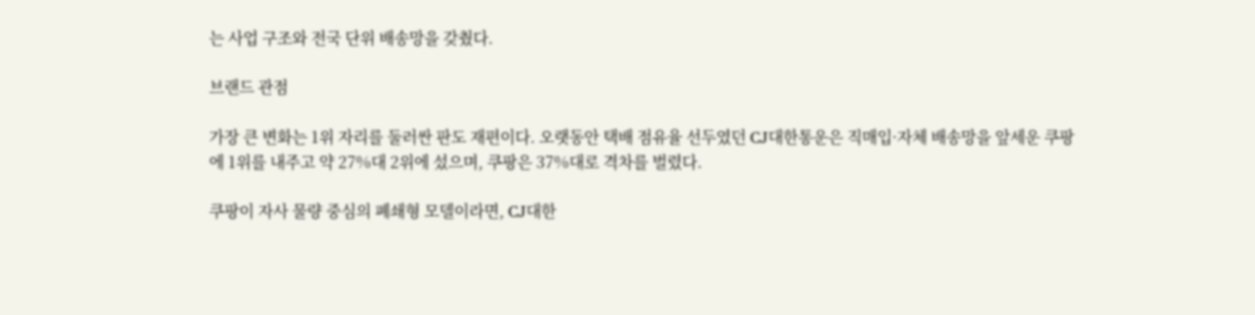는 사업 구조와 전국 단위 배송망을 갖췄다.

브랜드 관점

가장 큰 변화는 1위 자리를 둘러싼 판도 재편이다. 오랫동안 택배 점유율 선두였던 CJ대한통운은 직매입·자체 배송망을 앞세운 쿠팡에 1위를 내주고 약 27%대 2위에 섰으며, 쿠팡은 37%대로 격차를 벌렸다.

쿠팡이 자사 물량 중심의 폐쇄형 모델이라면, CJ대한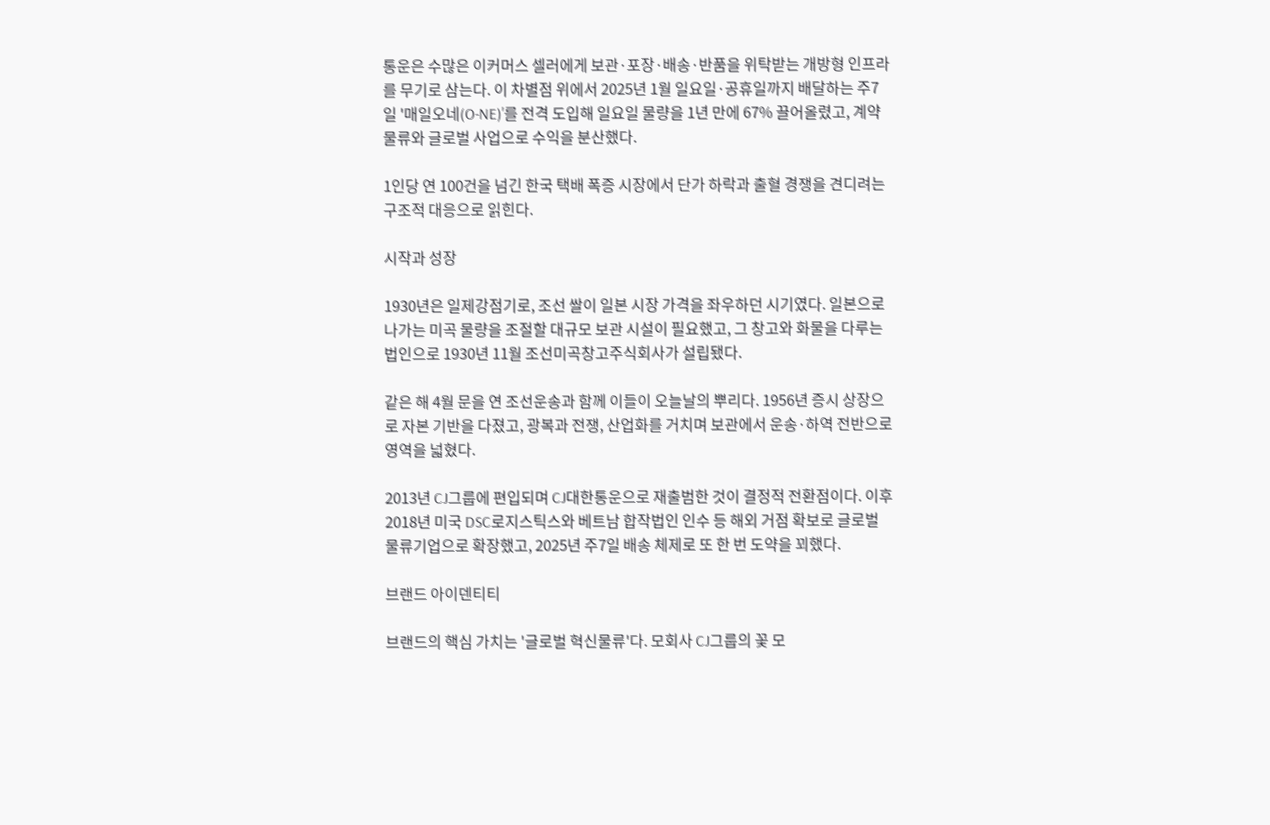통운은 수많은 이커머스 셀러에게 보관·포장·배송·반품을 위탁받는 개방형 인프라를 무기로 삼는다. 이 차별점 위에서 2025년 1월 일요일·공휴일까지 배달하는 주7일 '매일오네(O-NE)'를 전격 도입해 일요일 물량을 1년 만에 67% 끌어올렸고, 계약물류와 글로벌 사업으로 수익을 분산했다.

1인당 연 100건을 넘긴 한국 택배 폭증 시장에서 단가 하락과 출혈 경쟁을 견디려는 구조적 대응으로 읽힌다.

시작과 성장

1930년은 일제강점기로, 조선 쌀이 일본 시장 가격을 좌우하던 시기였다. 일본으로 나가는 미곡 물량을 조절할 대규모 보관 시설이 필요했고, 그 창고와 화물을 다루는 법인으로 1930년 11월 조선미곡창고주식회사가 설립됐다.

같은 해 4월 문을 연 조선운송과 함께 이들이 오늘날의 뿌리다. 1956년 증시 상장으로 자본 기반을 다졌고, 광복과 전쟁, 산업화를 거치며 보관에서 운송·하역 전반으로 영역을 넓혔다.

2013년 CJ그룹에 편입되며 CJ대한통운으로 재출범한 것이 결정적 전환점이다. 이후 2018년 미국 DSC로지스틱스와 베트남 합작법인 인수 등 해외 거점 확보로 글로벌 물류기업으로 확장했고, 2025년 주7일 배송 체제로 또 한 번 도약을 꾀했다.

브랜드 아이덴티티

브랜드의 핵심 가치는 '글로벌 혁신물류'다. 모회사 CJ그룹의 꽃 모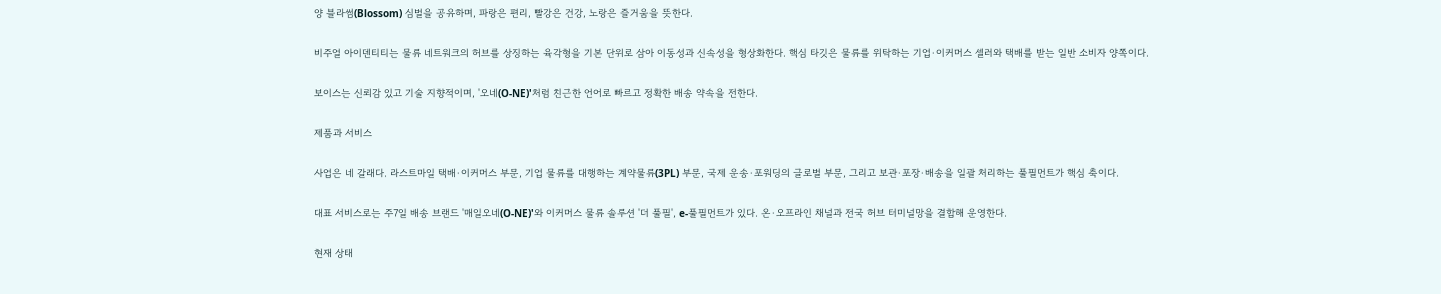양 블라썸(Blossom) 심벌을 공유하며, 파랑은 편리, 빨강은 건강, 노랑은 즐거움을 뜻한다.

비주얼 아이덴티티는 물류 네트워크의 허브를 상징하는 육각형을 기본 단위로 삼아 이동성과 신속성을 형상화한다. 핵심 타깃은 물류를 위탁하는 기업·이커머스 셀러와 택배를 받는 일반 소비자 양쪽이다.

보이스는 신뢰감 있고 기술 지향적이며, '오네(O-NE)'처럼 친근한 언어로 빠르고 정확한 배송 약속을 전한다.

제품과 서비스

사업은 네 갈래다. 라스트마일 택배·이커머스 부문, 기업 물류를 대행하는 계약물류(3PL) 부문, 국제 운송·포워딩의 글로벌 부문, 그리고 보관·포장·배송을 일괄 처리하는 풀필먼트가 핵심 축이다.

대표 서비스로는 주7일 배송 브랜드 '매일오네(O-NE)'와 이커머스 물류 솔루션 '더 풀필', e-풀필먼트가 있다. 온·오프라인 채널과 전국 허브 터미널망을 결합해 운영한다.

현재 상태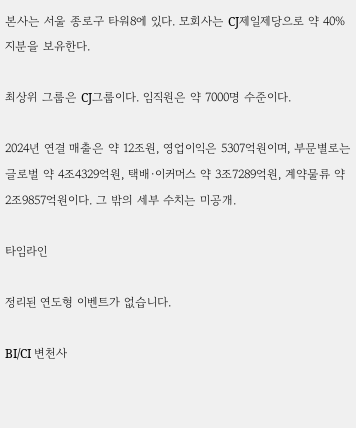본사는 서울 종로구 타워8에 있다. 모회사는 CJ제일제당으로 약 40% 지분을 보유한다.

최상위 그룹은 CJ그룹이다. 임직원은 약 7000명 수준이다.

2024년 연결 매출은 약 12조원, 영업이익은 5307억원이며, 부문별로는 글로벌 약 4조4329억원, 택배·이커머스 약 3조7289억원, 계약물류 약 2조9857억원이다. 그 밖의 세부 수치는 미공개.

타임라인

정리된 연도형 이벤트가 없습니다.

BI/CI 변천사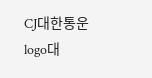CJ대한통운 logo대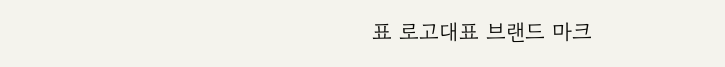표 로고대표 브랜드 마크